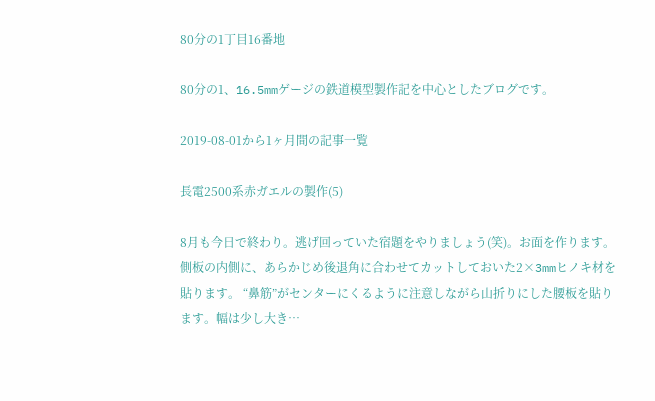80分の1丁目16番地

80分の1、16.5mmゲージの鉄道模型製作記を中心としたブログです。

2019-08-01から1ヶ月間の記事一覧

長電2500系赤ガエルの製作(5)

8月も今日で終わり。逃げ回っていた宿題をやりましょう(笑)。お面を作ります。 側板の内側に、あらかじめ後退角に合わせてカットしておいた2×3mmヒノキ材を貼ります。 “鼻筋”がセンターにくるように注意しながら山折りにした腰板を貼ります。幅は少し大き…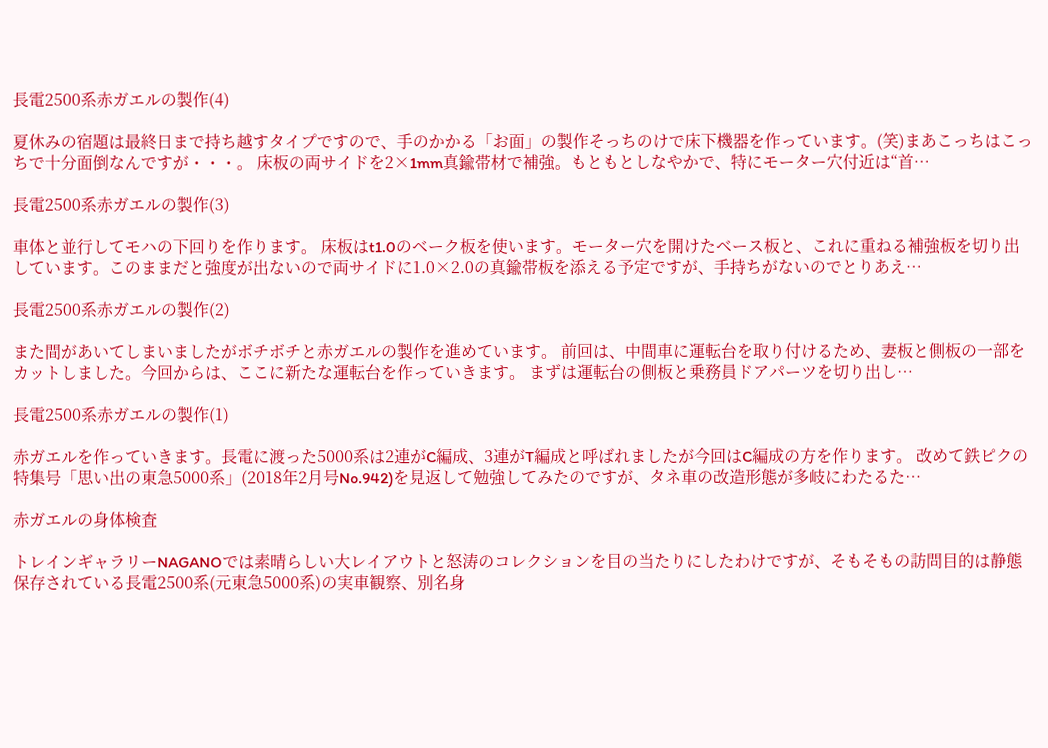長電2500系赤ガエルの製作(4)

夏休みの宿題は最終日まで持ち越すタイプですので、手のかかる「お面」の製作そっちのけで床下機器を作っています。(笑)まあこっちはこっちで十分面倒なんですが・・・。 床板の両サイドを2×1mm真鍮帯材で補強。もともとしなやかで、特にモーター穴付近は“首…

長電2500系赤ガエルの製作(3)

車体と並行してモハの下回りを作ります。 床板はt1.0のベーク板を使います。モーター穴を開けたベース板と、これに重ねる補強板を切り出しています。このままだと強度が出ないので両サイドに1.0×2.0の真鍮帯板を添える予定ですが、手持ちがないのでとりあえ…

長電2500系赤ガエルの製作(2)

また間があいてしまいましたがボチボチと赤ガエルの製作を進めています。 前回は、中間車に運転台を取り付けるため、妻板と側板の一部をカットしました。今回からは、ここに新たな運転台を作っていきます。 まずは運転台の側板と乗務員ドアパーツを切り出し…

長電2500系赤ガエルの製作(1)

赤ガエルを作っていきます。長電に渡った5000系は2連がC編成、3連がT編成と呼ばれましたが今回はC編成の方を作ります。 改めて鉄ピクの特集号「思い出の東急5000系」(2018年2月号No.942)を見返して勉強してみたのですが、タネ車の改造形態が多岐にわたるた…

赤ガエルの身体検査

トレインギャラリーNAGANOでは素晴らしい大レイアウトと怒涛のコレクションを目の当たりにしたわけですが、そもそもの訪問目的は静態保存されている長電2500系(元東急5000系)の実車観察、別名身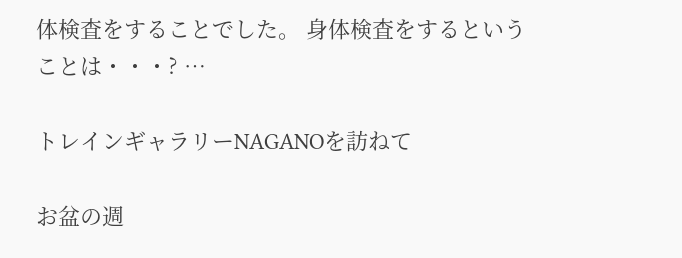体検査をすることでした。 身体検査をするということは・・・? …

トレインギャラリーNAGANOを訪ねて

お盆の週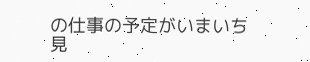の仕事の予定がいまいち見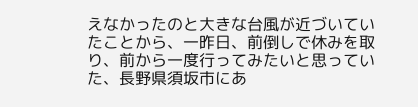えなかったのと大きな台風が近づいていたことから、一昨日、前倒しで休みを取り、前から一度行ってみたいと思っていた、長野県須坂市にあ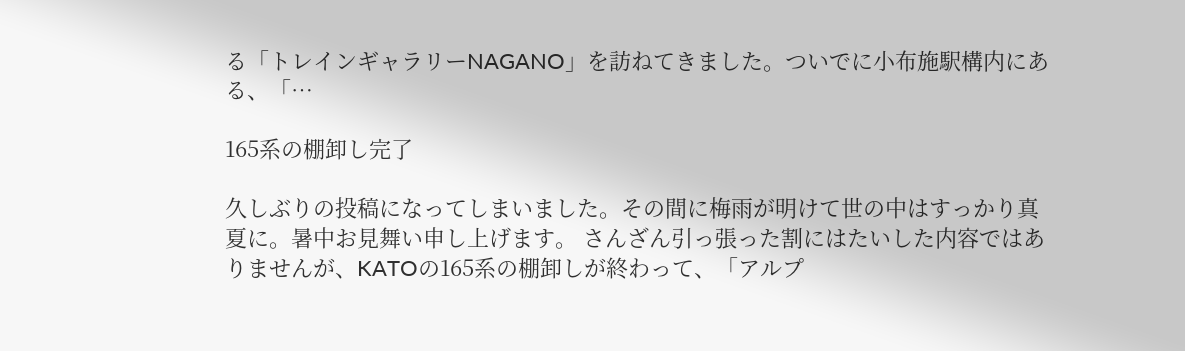る「トレインギャラリーNAGANO」を訪ねてきました。ついでに小布施駅構内にある、「…

165系の棚卸し完了

久しぶりの投稿になってしまいました。その間に梅雨が明けて世の中はすっかり真夏に。暑中お見舞い申し上げます。 さんざん引っ張った割にはたいした内容ではありませんが、KATOの165系の棚卸しが終わって、「アルプ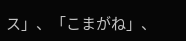ス」、「こまがね」、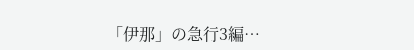「伊那」の急行3編…